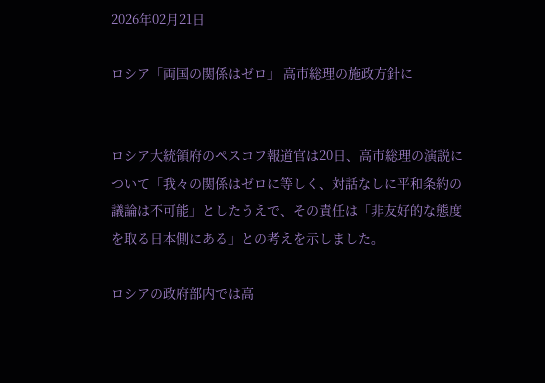2026年02月21日

ロシア「両国の関係はゼロ」 高市総理の施政方針に


ロシア大統領府のペスコフ報道官は20日、高市総理の演説について「我々の関係はゼロに等しく、対話なしに平和条約の議論は不可能」としたうえで、その責任は「非友好的な態度を取る日本側にある」との考えを示しました。

ロシアの政府部内では高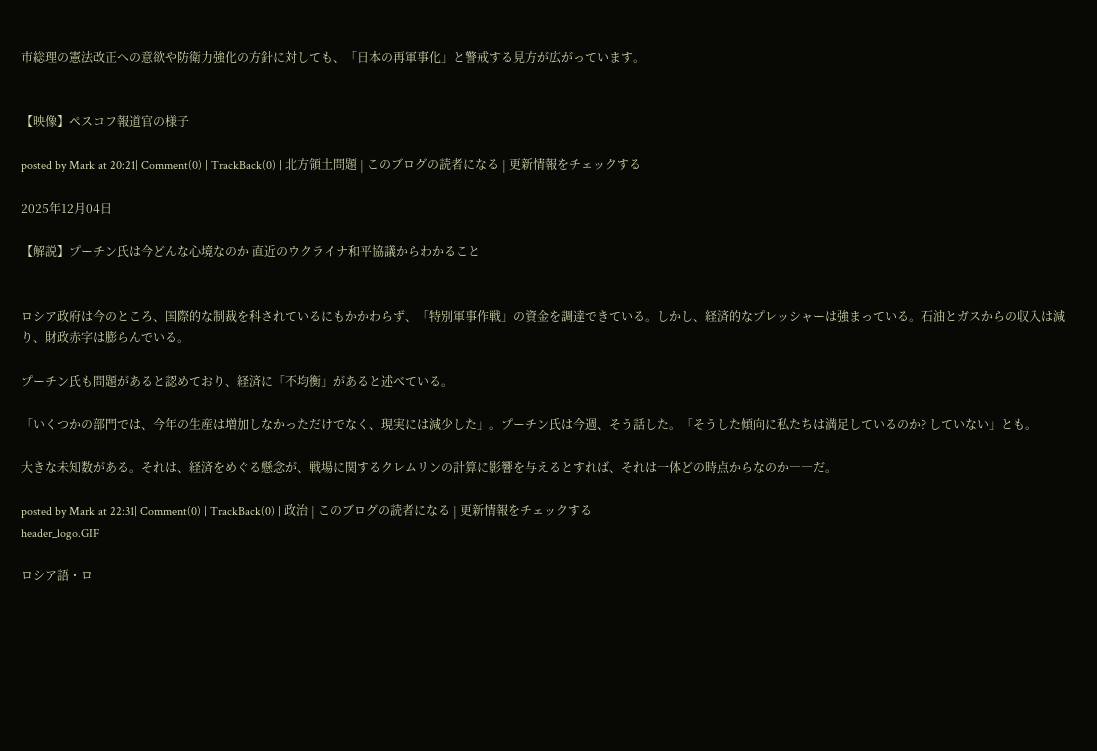市総理の憲法改正への意欲や防衛力強化の方針に対しても、「日本の再軍事化」と警戒する見方が広がっています。


【映像】ペスコフ報道官の様子

posted by Mark at 20:21| Comment(0) | TrackBack(0) | 北方領土問題 | このブログの読者になる | 更新情報をチェックする

2025年12月04日

【解説】プーチン氏は今どんな心境なのか 直近のウクライナ和平協議からわかること


ロシア政府は今のところ、国際的な制裁を科されているにもかかわらず、「特別軍事作戦」の資金を調達できている。しかし、経済的なプレッシャーは強まっている。石油とガスからの収入は減り、財政赤字は膨らんでいる。

プーチン氏も問題があると認めており、経済に「不均衡」があると述べている。

「いくつかの部門では、今年の生産は増加しなかっただけでなく、現実には減少した」。プーチン氏は今週、そう話した。「そうした傾向に私たちは満足しているのか? していない」とも。

大きな未知数がある。それは、経済をめぐる懸念が、戦場に関するクレムリンの計算に影響を与えるとすれば、それは一体どの時点からなのか――だ。

posted by Mark at 22:31| Comment(0) | TrackBack(0) | 政治 | このブログの読者になる | 更新情報をチェックする
header_logo.GIF

ロシア語・ロ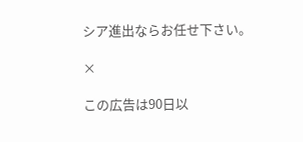シア進出ならお任せ下さい。

×

この広告は90日以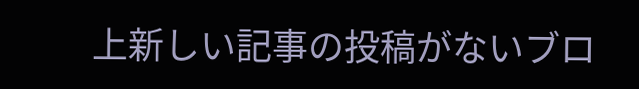上新しい記事の投稿がないブロ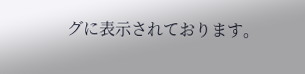グに表示されております。